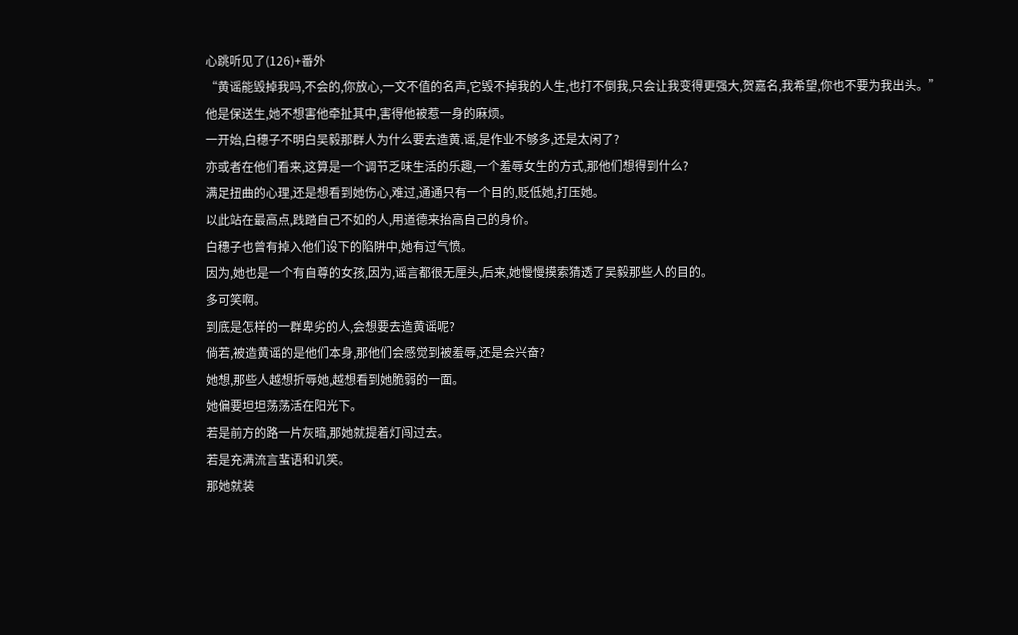心跳听见了(126)+番外
“黄谣能毁掉我吗,不会的,你放心,一文不值的名声,它毁不掉我的人生,也打不倒我,只会让我变得更强大,贺嘉名,我希望,你也不要为我出头。”
他是保送生,她不想害他牵扯其中,害得他被惹一身的麻烦。
一开始,白穗子不明白吴毅那群人为什么要去造黄.谣,是作业不够多,还是太闲了?
亦或者在他们看来,这算是一个调节乏味生活的乐趣,一个羞辱女生的方式,那他们想得到什么?
满足扭曲的心理,还是想看到她伤心,难过,通通只有一个目的,贬低她,打压她。
以此站在最高点,践踏自己不如的人,用道德来抬高自己的身价。
白穗子也曾有掉入他们设下的陷阱中,她有过气愤。
因为,她也是一个有自尊的女孩,因为,谣言都很无厘头,后来,她慢慢摸索猜透了吴毅那些人的目的。
多可笑啊。
到底是怎样的一群卑劣的人,会想要去造黄谣呢?
倘若,被造黄谣的是他们本身,那他们会感觉到被羞辱,还是会兴奋?
她想,那些人越想折辱她,越想看到她脆弱的一面。
她偏要坦坦荡荡活在阳光下。
若是前方的路一片灰暗,那她就提着灯闯过去。
若是充满流言蜚语和讥笑。
那她就装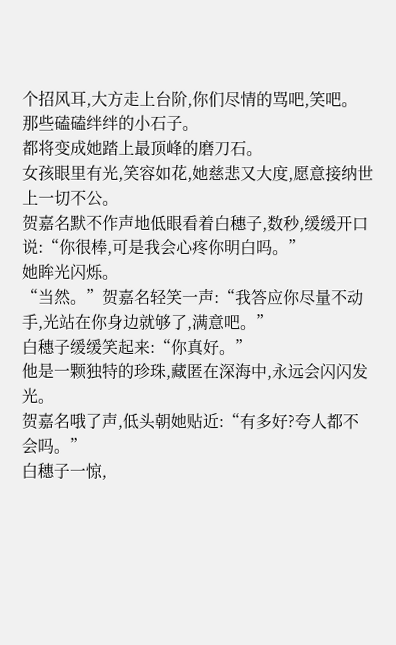个招风耳,大方走上台阶,你们尽情的骂吧,笑吧。
那些磕磕绊绊的小石子。
都将变成她踏上最顶峰的磨刀石。
女孩眼里有光,笑容如花,她慈悲又大度,愿意接纳世上一切不公。
贺嘉名默不作声地低眼看着白穗子,数秒,缓缓开口说:“你很棒,可是我会心疼你明白吗。”
她眸光闪烁。
“当然。”贺嘉名轻笑一声:“我答应你尽量不动手,光站在你身边就够了,满意吧。”
白穗子缓缓笑起来:“你真好。”
他是一颗独特的珍珠,藏匿在深海中,永远会闪闪发光。
贺嘉名哦了声,低头朝她贴近:“有多好?夸人都不会吗。”
白穗子一惊,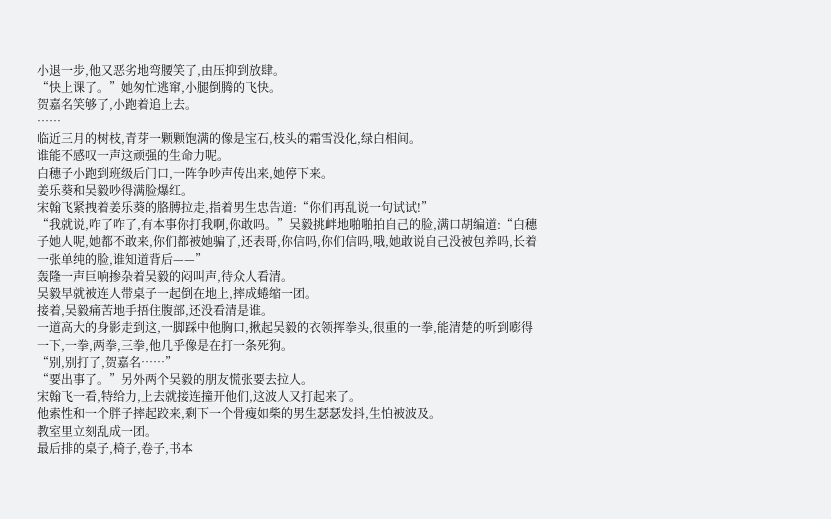小退一步,他又恶劣地弯腰笑了,由压抑到放肆。
“快上课了。”她匆忙逃窜,小腿倒腾的飞快。
贺嘉名笑够了,小跑着追上去。
……
临近三月的树枝,青芽一颗颗饱满的像是宝石,枝头的霜雪没化,绿白相间。
谁能不感叹一声这顽强的生命力呢。
白穗子小跑到班级后门口,一阵争吵声传出来,她停下来。
姜乐葵和吴毅吵得满脸爆红。
宋翰飞紧拽着姜乐葵的胳膊拉走,指着男生忠告道:“你们再乱说一句试试!”
“我就说,咋了咋了,有本事你打我啊,你敢吗。”吴毅挑衅地啪啪拍自己的脸,满口胡编道:“白穗子她人呢,她都不敢来,你们都被她骗了,还表哥,你信吗,你们信吗,哦,她敢说自己没被包养吗,长着一张单纯的脸,谁知道背后——”
轰隆一声巨响掺杂着吴毅的闷叫声,待众人看清。
吴毅早就被连人带桌子一起倒在地上,摔成蜷缩一团。
接着,吴毅痛苦地手捂住腹部,还没看清是谁。
一道高大的身影走到这,一脚踩中他胸口,揪起吴毅的衣领挥拳头,很重的一拳,能清楚的听到嘭得一下,一拳,两拳,三拳,他几乎像是在打一条死狗。
“别,别打了,贺嘉名……”
“要出事了。”另外两个吴毅的朋友慌张要去拉人。
宋翰飞一看,特给力,上去就接连撞开他们,这波人又打起来了。
他索性和一个胖子摔起跤来,剩下一个骨瘦如柴的男生瑟瑟发抖,生怕被波及。
教室里立刻乱成一团。
最后排的桌子,椅子,卷子,书本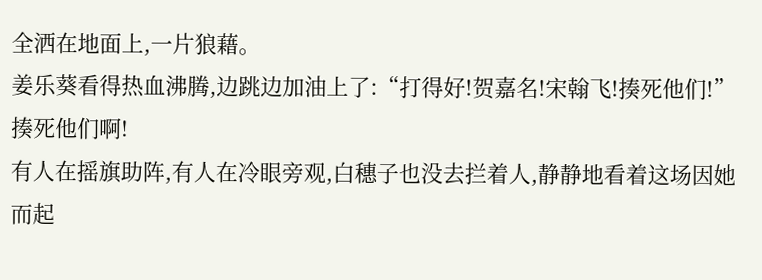全洒在地面上,一片狼藉。
姜乐葵看得热血沸腾,边跳边加油上了:“打得好!贺嘉名!宋翰飞!揍死他们!”
揍死他们啊!
有人在摇旗助阵,有人在冷眼旁观,白穗子也没去拦着人,静静地看着这场因她而起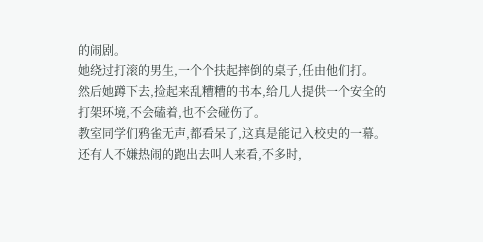的闹剧。
她绕过打滚的男生,一个个扶起摔倒的桌子,任由他们打。
然后她蹲下去,捡起来乱糟糟的书本,给几人提供一个安全的打架环境,不会磕着,也不会碰伤了。
教室同学们鸦雀无声,都看呆了,这真是能记入校史的一幕。
还有人不嫌热闹的跑出去叫人来看,不多时,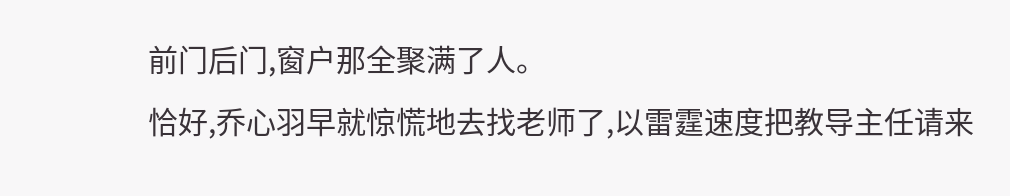前门后门,窗户那全聚满了人。
恰好,乔心羽早就惊慌地去找老师了,以雷霆速度把教导主任请来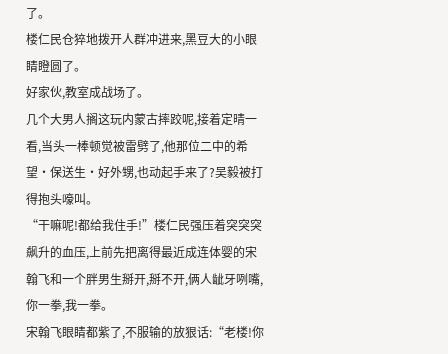了。
楼仁民仓猝地拨开人群冲进来,黑豆大的小眼睛瞪圆了。
好家伙,教室成战场了。
几个大男人搁这玩内蒙古摔跤呢,接着定晴一看,当头一棒顿觉被雷劈了,他那位二中的希望·保送生·好外甥,也动起手来了?吴毅被打得抱头嚎叫。
“干嘛呢!都给我住手!”楼仁民强压着突突突飙升的血压,上前先把离得最近成连体婴的宋翰飞和一个胖男生掰开,掰不开,俩人龇牙咧嘴,你一拳,我一拳。
宋翰飞眼睛都紫了,不服输的放狠话:“老楼!你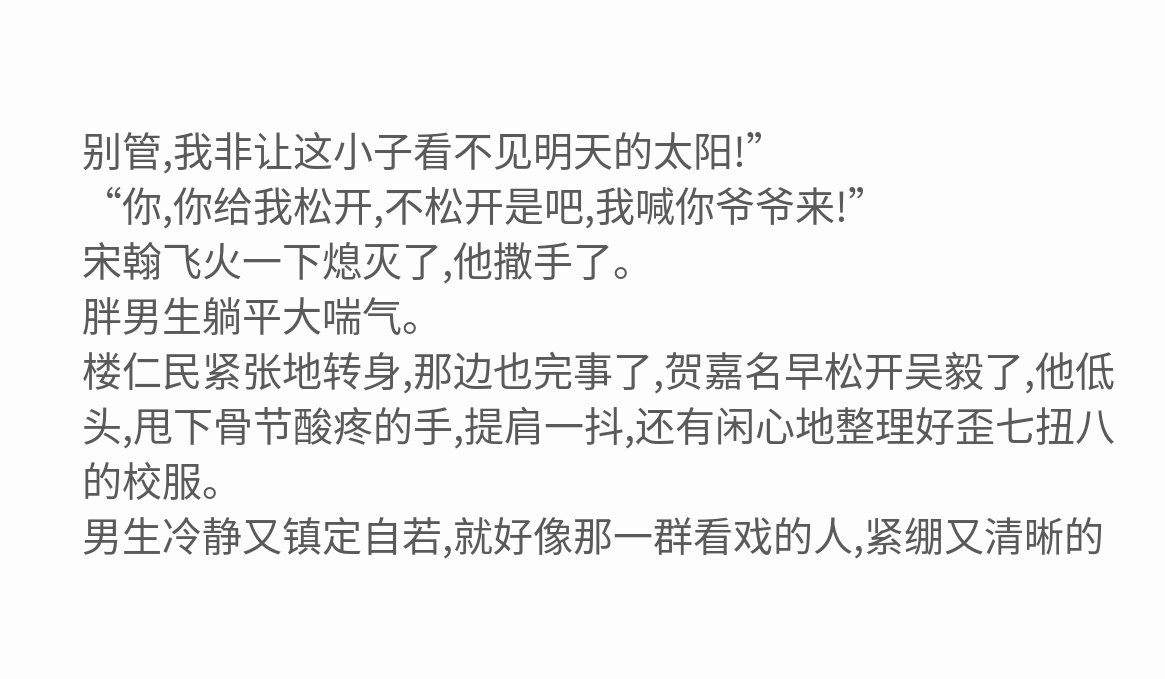别管,我非让这小子看不见明天的太阳!”
“你,你给我松开,不松开是吧,我喊你爷爷来!”
宋翰飞火一下熄灭了,他撒手了。
胖男生躺平大喘气。
楼仁民紧张地转身,那边也完事了,贺嘉名早松开吴毅了,他低头,甩下骨节酸疼的手,提肩一抖,还有闲心地整理好歪七扭八的校服。
男生冷静又镇定自若,就好像那一群看戏的人,紧绷又清晰的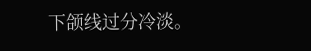下颌线过分冷淡。